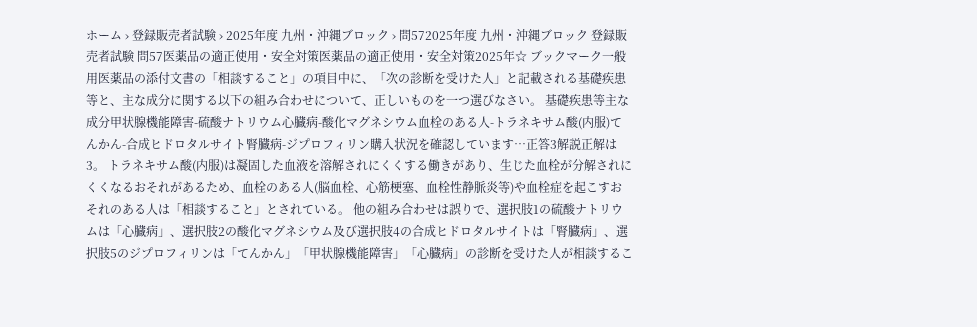ホーム › 登録販売者試験 › 2025年度 九州・沖縄ブロック › 問572025年度 九州・沖縄ブロック 登録販売者試験 問57医薬品の適正使用・安全対策医薬品の適正使用・安全対策2025年☆ ブックマーク一般用医薬品の添付文書の「相談すること」の項目中に、「次の診断を受けた人」と記載される基礎疾患等と、主な成分に関する以下の組み合わせについて、正しいものを一つ選びなさい。 基礎疾患等主な成分甲状腺機能障害-硫酸ナトリウム心臓病-酸化マグネシウム血栓のある人-トラネキサム酸(内服)てんかん-合成ヒドロタルサイト腎臓病-ジプロフィリン購入状況を確認しています…正答3解説正解は3。 トラネキサム酸(内服)は凝固した血液を溶解されにくくする働きがあり、生じた血栓が分解されにくくなるおそれがあるため、血栓のある人(脳血栓、心筋梗塞、血栓性静脈炎等)や血栓症を起こすおそれのある人は「相談すること」とされている。 他の組み合わせは誤りで、選択肢1の硫酸ナトリウムは「心臓病」、選択肢2の酸化マグネシウム及び選択肢4の合成ヒドロタルサイトは「腎臓病」、選択肢5のジプロフィリンは「てんかん」「甲状腺機能障害」「心臓病」の診断を受けた人が相談するこ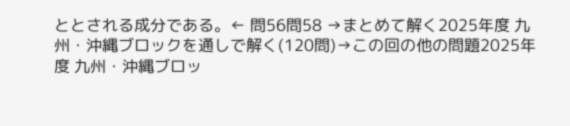ととされる成分である。← 問56問58 →まとめて解く2025年度 九州・沖縄ブロックを通しで解く(120問)→この回の他の問題2025年度 九州・沖縄ブロッ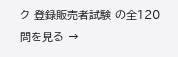ク 登録販売者試験 の全120問を見る →